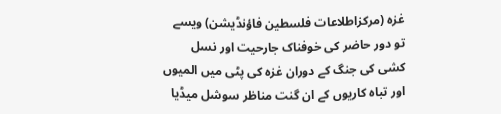غزہ (مرکزاطلاعات فلسطین فاؤنڈیشن) ویسے تو دور حاضر کی خوفناک جارحیت اور نسل کشی کی جنگ کے دوران غزہ کی پٹی میں المیوں اور تباہ کاریوں کے ان گنت مناظر سوشل میڈیا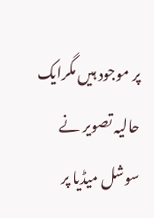پر موجود ہیں مگرایک حالیہ تصویر نے سوشل میڈیا پر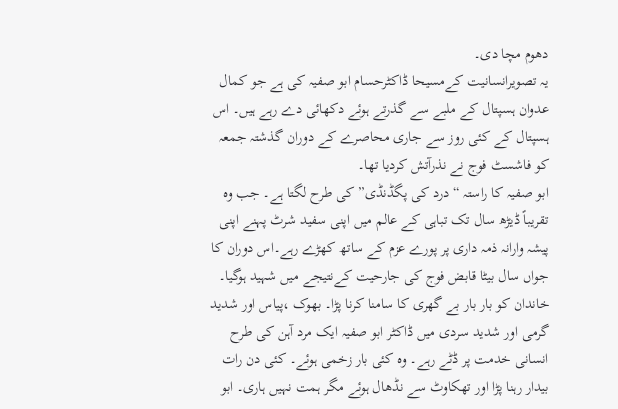دھوم مچا دی۔
یہ تصویرانسانیت کےمسیحا ڈاکٹرحسام ابو صفیہ کی ہے جو کمال عدوان ہسپتال کے ملبے سے گذرتے ہوئے دکھائی دے رہے ہیں۔ اس ہسپتال کے کئی روز سے جاری محاصرے کے دوران گذشتہ جمعہ کو فاشسٹ فوج نے نذرآتش کردیا تھا۔
ابو صفیہ کا راستہ “درد کی پگڈنڈی” کی طرح لگتا ہے۔ جب وہ تقریباً ڈیڑھ سال تک تباہی کے عالم میں اپنی سفید شرٹ پہنے اپنی پیشہ وارانہ ذمہ داری پر پورے عزم کے ساتھ کھڑے رہے۔اس دوران کا جواں سال بیٹا قابض فوج کی جارحیت کےنتیجے میں شہید ہوگیا۔ خاندان کو بار بار بے گھری کا سامنا کرنا پڑا۔ بھوک ،پیاس اور شدید گرمی اور شدید سردی میں ڈاکٹر ابو صفیہ ایک مرد آہن کی طرح انسانی خدمت پر ڈٹے رہے۔ وہ کئی بار زخمی ہوئے۔ کئی دن رات بیدار رہنا پڑا اور تھکاوٹ سے نڈھال ہوئے مگر ہمت نہیں ہاری۔ ابو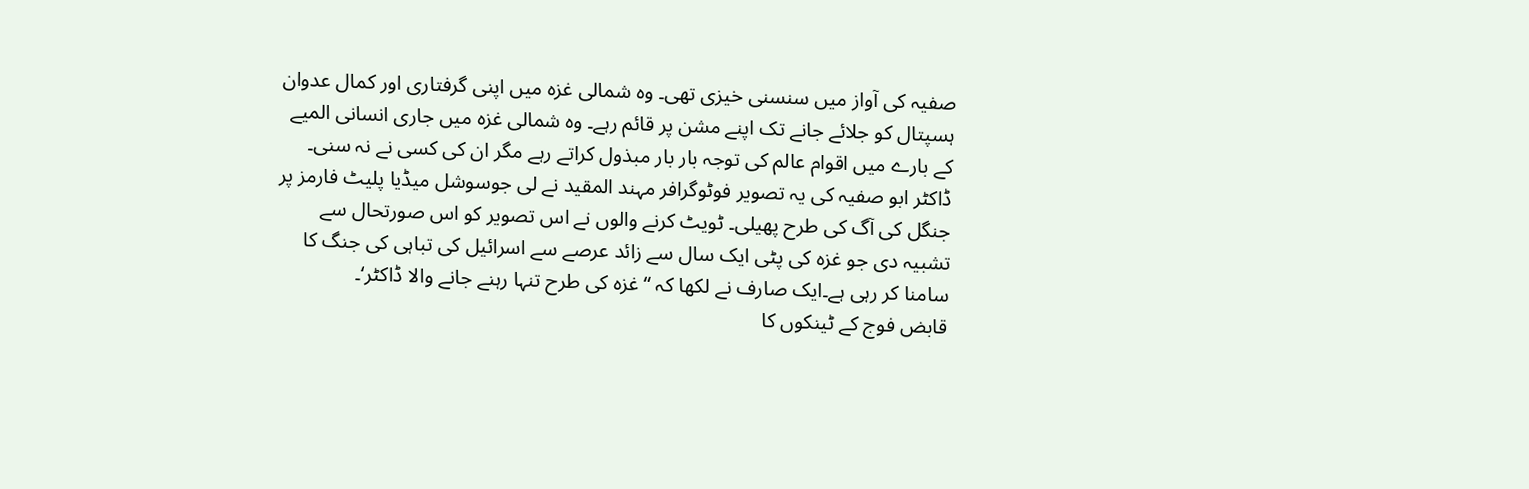صفیہ کی آواز میں سنسنی خیزی تھی۔ وہ شمالی غزہ میں اپنی گرفتاری اور کمال عدوان ہسپتال کو جلائے جانے تک اپنے مشن پر قائم رہے۔ وہ شمالی غزہ میں جاری انسانی المیے کے بارے میں اقوام عالم کی توجہ بار بار مبذول کراتے رہے مگر ان کی کسی نے نہ سنی۔
ڈاکٹر ابو صفیہ کی یہ تصویر فوٹوگرافر مہند المقید نے لی جوسوشل میڈیا پلیٹ فارمز پر جنگل کی آگ کی طرح پھیلی۔ ٹویٹ کرنے والوں نے اس تصویر کو اس صورتحال سے تشبیہ دی جو غزہ کی پٹی ایک سال سے زائد عرصے سے اسرائیل کی تباہی کی جنگ کا سامنا کر رہی ہے۔ایک صارف نے لکھا کہ “غزہ کی طرح تنہا رہنے جانے والا ڈاکٹر‘۔
قابض فوج کے ٹینکوں کا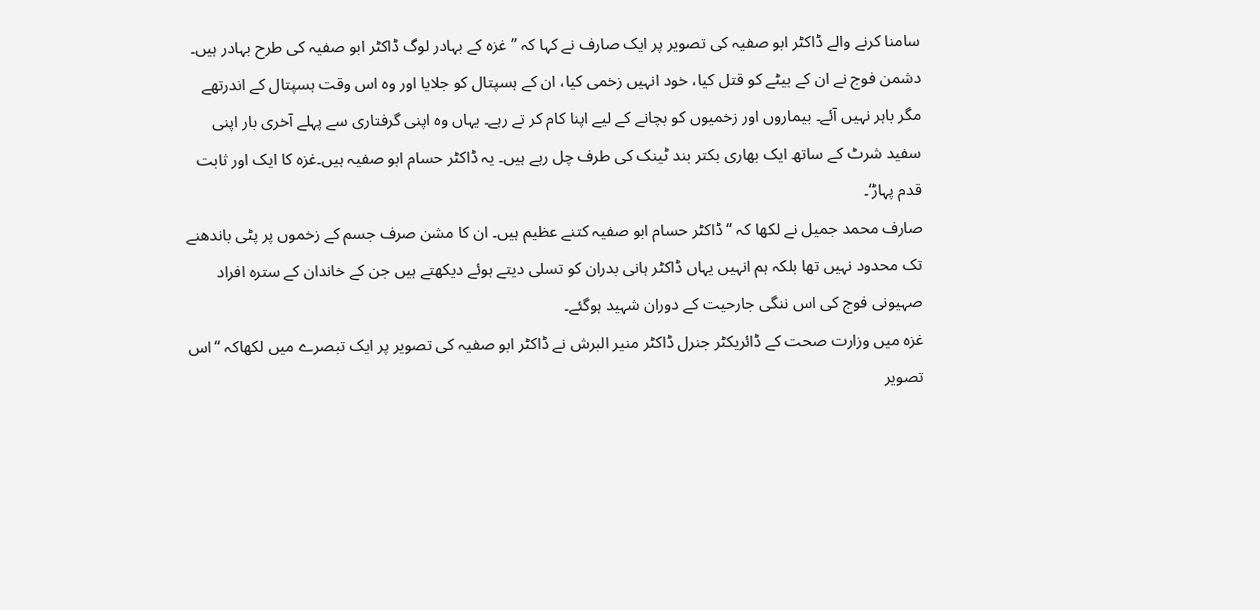سامنا کرنے والے ڈاکٹر ابو صفیہ کی تصویر پر ایک صارف نے کہا کہ ” غزہ کے بہادر لوگ ڈاکٹر ابو صفیہ کی طرح بہادر ہیں۔ دشمن فوج نے ان کے بیٹے کو قتل کیا، خود انہیں زخمی کیا، ان کے ہسپتال کو جلایا اور وہ اس وقت ہسپتال کے اندرتھے مگر باہر نہیں آئے۔ بیماروں اور زخمیوں کو بچانے کے لیے اپنا کام کر تے رہے۔ یہاں وہ اپنی گرفتاری سے پہلے آخری بار اپنی سفید شرٹ کے ساتھ ایک بھاری بکتر بند ٹینک کی طرف چل رہے ہیں۔ یہ ڈاکٹر حسام ابو صفیہ ہیں۔غزہ کا ایک اور ثابت قدم پہاڑ‘۔
صارف محمد جمیل نے لکھا کہ “ڈاکٹر حسام ابو صفیہ کتنے عظیم ہیں۔ ان کا مشن صرف جسم کے زخموں پر پٹی باندھنے تک محدود نہیں تھا بلکہ ہم انہیں یہاں ڈاکٹر ہانی بدران کو تسلی دیتے ہوئے دیکھتے ہیں جن کے خاندان کے سترہ افراد صہیونی فوج کی اس ننگی جارحیت کے دوران شہید ہوگئے۔
غزہ میں وزارت صحت کے ڈائریکٹر جنرل ڈاکٹر منیر البرش نے ڈاکٹر ابو صفیہ کی تصویر پر ایک تبصرے میں لکھاکہ “اس تصویر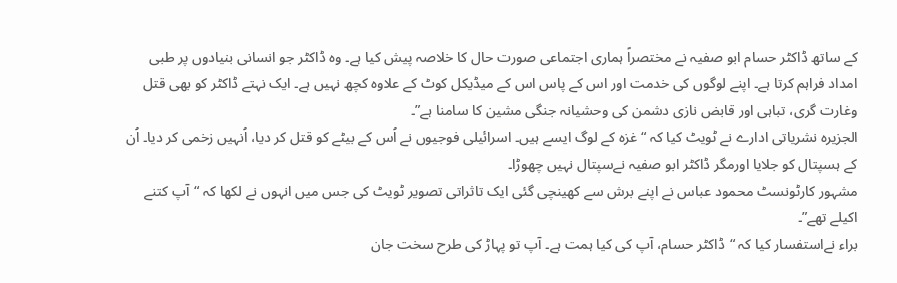کے ساتھ ڈاکٹر حسام ابو صفیہ نے مختصراً ہماری اجتماعی صورت حال کا خلاصہ پیش کیا ہے۔ وہ ڈاکٹر جو انسانی بنیادوں پر طبی امداد فراہم کرتا ہے۔ اپنے لوگوں کی خدمت اور اس کے پاس اس کے میڈیکل کوٹ کے علاوہ کچھ نہیں ہے۔ ایک نہتے ڈاکٹر کو بھی قتل وغارت گری، تباہی اور قابض نازی دشمن کی وحشیانہ جنگی مشین کا سامنا ہے”۔
الجزیرہ نشریاتی ادارے نے ٹویٹ کیا کہ “غزہ کے لوگ ایسے ہیں۔ اسرائیلی فوجیوں نے اُس کے بیٹے کو قتل کر دیا، اُنہیں زخمی کر دیا۔ اُن کے ہسپتال کو جلایا اورمگر ڈاکٹر ابو صفیہ نےسپتال نہیں چھوڑا۔
مشہور کارٹونسٹ محمود عباس نے اپنے برش سے کھینچی گئی ایک تاثراتی تصویر ٹویٹ کی جس میں انہوں نے لکھا کہ “آپ کتنے اکیلے تھے”۔
براء نےاستفسار کیا کہ “ڈاکٹر حسام، آپ کی کیا ہمت ہے۔ آپ تو پہاڑ کی طرح سخت جان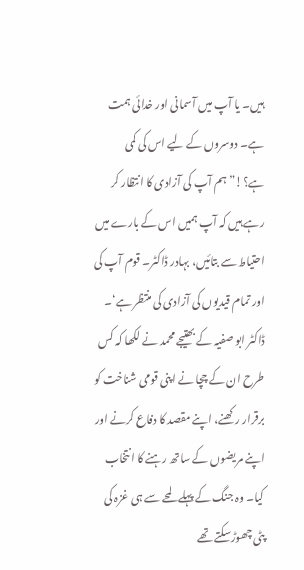ہیں۔ یا آپ میں آسمانی اور خدائی ہمت ہے۔ دوسروں کے لیے اس کی کمی ہے؟!” ہم آپ کی آزادی کا انتظار کر رہے ہیں کہ آپ ہمیں اس کے بارے میں احتیاط سے بتائیں، بہادر ڈاکٹر۔ قوم آپ کی اور تمام قیدیوں کی آزادی کی منتظر ہے‘۔
ڈاکٹر ابو صفیہ کے بھتیجے محمد نے لکھا کہ کس طرح ان کے چچا نے اپنی قومی شناخت کو برقرار رکھنے، اپنے مقصد کا دفاع کرنے اور اپنے مریضوں کے ساتھ رہنے کا انتخاب کیا۔ وہ جنگ کے پہلے لمحے سے ہی غزہ کی پٹی چھوڑسکتے تھے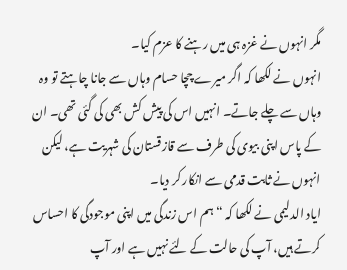مگر انہوں نے غزہ ہی میں رہنے کا عزم کیا۔
انہوں نے لکھا کہ اگر میرے چچا حسام وہاں سے جانا چاہتے تو وہ وہاں سے چلے جاتے۔ انہیں اس کی پیش کش بھی کی گئی تھی۔ ان کے پاس اپنی بیوی کی طرف سے قازقستان کی شہریت ہے، لیکن انہوں نے ثابت قدمی سے انکار کر دیا۔
ایاد الدلیمی نے لکھا کہ “ہم اس زندگی میں اپنی موجودگی کا احساس کرتے ہیں، آپ کی حالت کے لئے نہیں ہے اور آپ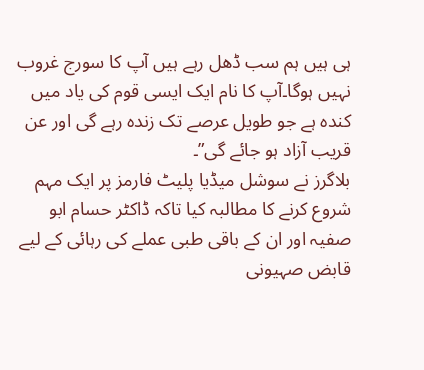ہی ہیں ہم سب ڈھل رہے ہیں آپ کا سورج غروب نہیں ہوگا۔آپ کا نام ایک ایسی قوم کی یاد میں کندہ ہے جو طویل عرصے تک زندہ رہے گی اور عن قریب آزاد ہو جائے گی”۔
بلاگرز نے سوشل میڈیا پلیٹ فارمز پر ایک مہم شروع کرنے کا مطالبہ کیا تاکہ ڈاکٹر حسام ابو صفیہ اور ان کے باقی طبی عملے کی رہائی کے لیے قابض صہیونی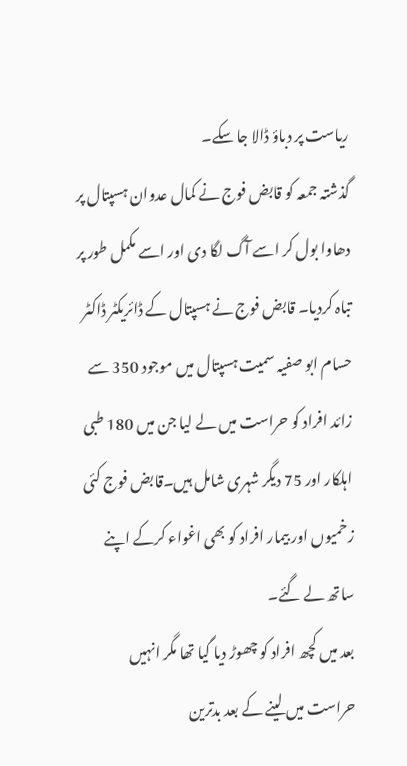ریاست پر دباؤ ڈالا جا سکے۔
گذشتہ جمعہ کو قابض فوج نے کمال عدوان ہسپتال پر دھاوا بول کر اسے آگ لگا دی اور اسے مکمل طور پر تباہ کردیا۔ قابض فوج نے ہسپتال کے ڈائریکٹر ڈاکٹر حسام ابو صفیہ سمیت ہسپتال میں موجود 350 سے زائد افراد کو حراست میں لے لیا جن میں 180 طبی اہلکار اور 75 دیگر شہری شامل ہیں۔قابض فوج کئی زخمیوں اور بیمار افراد کو بھی اغواء کرکے اپنے ساتھ لے گئے۔
بعد میں کچھ افراد کو چھوڑ دیا گیا تھا مگر انہیں حراست میں لینے کے بعد بدترین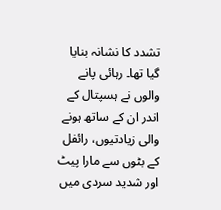تشدد کا نشانہ بنایا گیا تھا۔ رہائی پانے والوں نے ہسپتال کے اندر ان کے ساتھ ہونے والی زیادتیوں، رائفل کے بٹوں سے مارا پیٹ اور شدید سردی میں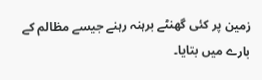زمین پر کئی گھنٹے برہنہ رہنے جیسے مظالم کے بارے میں بتایا۔